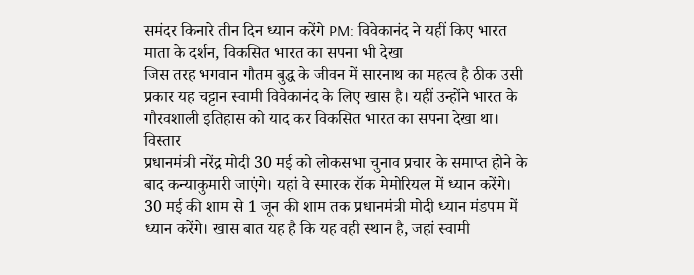समंदर किनारे तीन दिन ध्यान करेंगे PM: विवेकानंद ने यहीं किए भारत माता के दर्शन, विकसित भारत का सपना भी देखा
जिस तरह भगवान गौतम बुद्ध के जीवन में सारनाथ का महत्व है ठीक उसी प्रकार यह चट्टान स्वामी विवेकानंद के लिए खास है। यहीं उन्होंने भारत के गौरवशाली इतिहास को याद कर विकसित भारत का सपना देखा था।
विस्तार
प्रधानमंत्री नरेंद्र मोदी 30 मई को लोकसभा चुनाव प्रचार के समाप्त होने के बाद कन्याकुमारी जाएंगे। यहां वे स्मारक रॉक मेमोरियल में ध्यान करेंगे। 30 मई की शाम से 1 जून की शाम तक प्रधानमंत्री मोदी ध्यान मंडपम में ध्यान करेंगे। खास बात यह है कि यह वही स्थान है, जहां स्वामी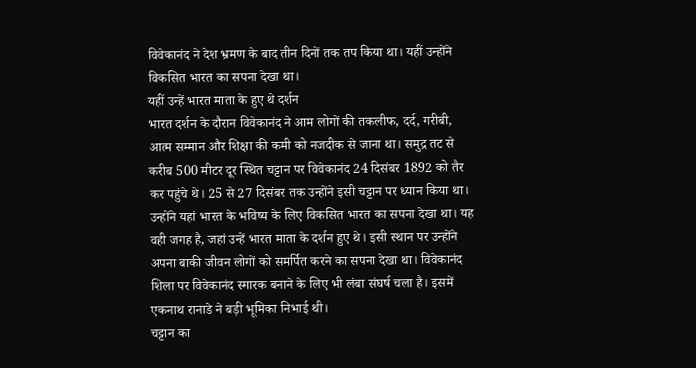विवेकानंद ने देश भ्रमण के बाद तीन दिनों तक तप किया था। यहीं उन्होंने विकसित भारत का सपना देखा था।
यहीं उन्हें भारत माता के हुए थे दर्शन
भारत दर्शन के दौरान विवेकानंद ने आम लोगों की तकलीफ, दर्द, गरीबी, आत्म सम्मान और शिक्षा की कमी को नजदीक से जाना था। समुद्र तट से करीब 500 मीटर दूर स्थित चट्टान पर विवेकानंद 24 दिसंबर 1892 को तैर कर पहुंचे थे। 25 से 27 दिसंबर तक उन्होंने इसी चट्टान पर ध्यान किया था। उन्होंने यहां भारत के भविष्य के लिए विकसित भारत का सपना देखा था। यह वही जगह है, जहां उन्हें भारत माता के दर्शन हुए थे। इसी स्थान पर उन्होंने अपना बाकी जीवन लोगों को समर्पित करने का सपना देखा था। विवेकानंद शिला पर विवेकानंद स्मारक बनाने के लिए भी लंबा संघर्ष चला है। इसमें एकनाथ रानाडे ने बड़ी भूमिका निभाई थी।
चट्टान का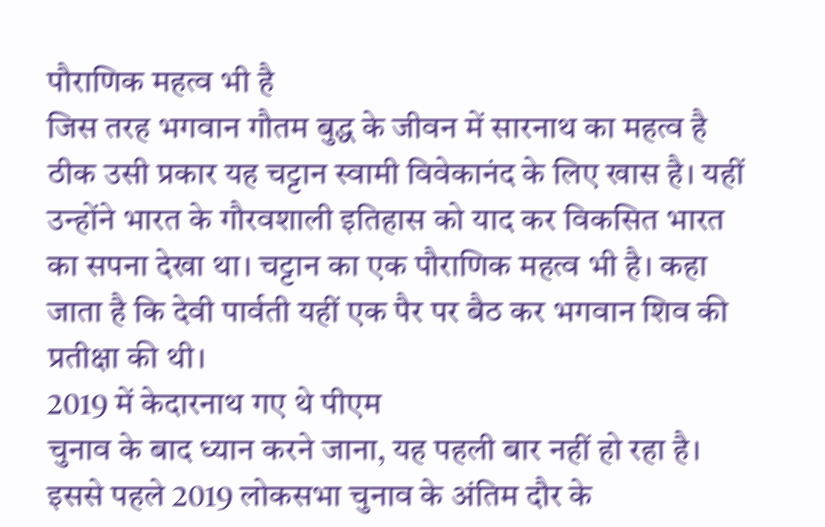पौराणिक महत्व भी है
जिस तरह भगवान गौतम बुद्ध के जीवन में सारनाथ का महत्व है ठीक उसी प्रकार यह चट्टान स्वामी विवेकानंद के लिए खास है। यहीं उन्होंने भारत के गौरवशाली इतिहास को याद कर विकसित भारत का सपना देखा था। चट्टान का एक पौराणिक महत्व भी है। कहा जाता है कि देवी पार्वती यहीं एक पैर पर बैठ कर भगवान शिव की प्रतीक्षा की थी।
2019 में केदारनाथ गए थे पीएम
चुनाव के बाद ध्यान करने जाना, यह पहली बार नहीं हो रहा है। इससे पहले 2019 लोकसभा चुनाव के अंतिम दौर के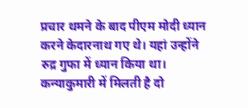प्रचार थमने के बाद पीएम मोदी ध्यान करने केदारनाथ गए थे। यहां उन्होंने रुद्र गुफा में ध्यान किया था।
कन्याकुमारी में मिलती है दो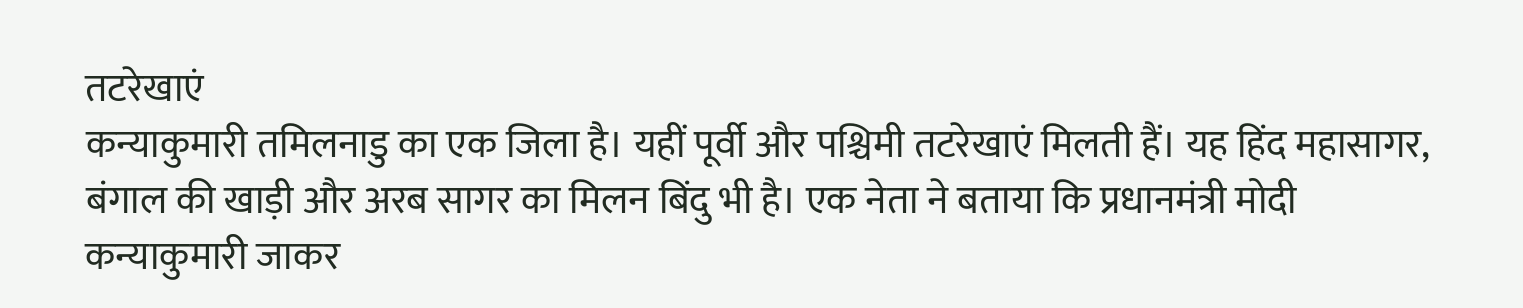तटरेखाएं
कन्याकुमारी तमिलनाडु का एक जिला है। यहीं पूर्वी और पश्चिमी तटरेखाएं मिलती हैं। यह हिंद महासागर, बंगाल की खाड़ी और अरब सागर का मिलन बिंदु भी है। एक नेता ने बताया कि प्रधानमंत्री मोदी कन्याकुमारी जाकर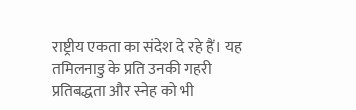राष्ट्रीय एकता का संदेश दे रहे हैं। यह तमिलनाडु के प्रति उनकी गहरी प्रतिबद्धता और स्नेह को भी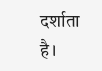दर्शाता है।